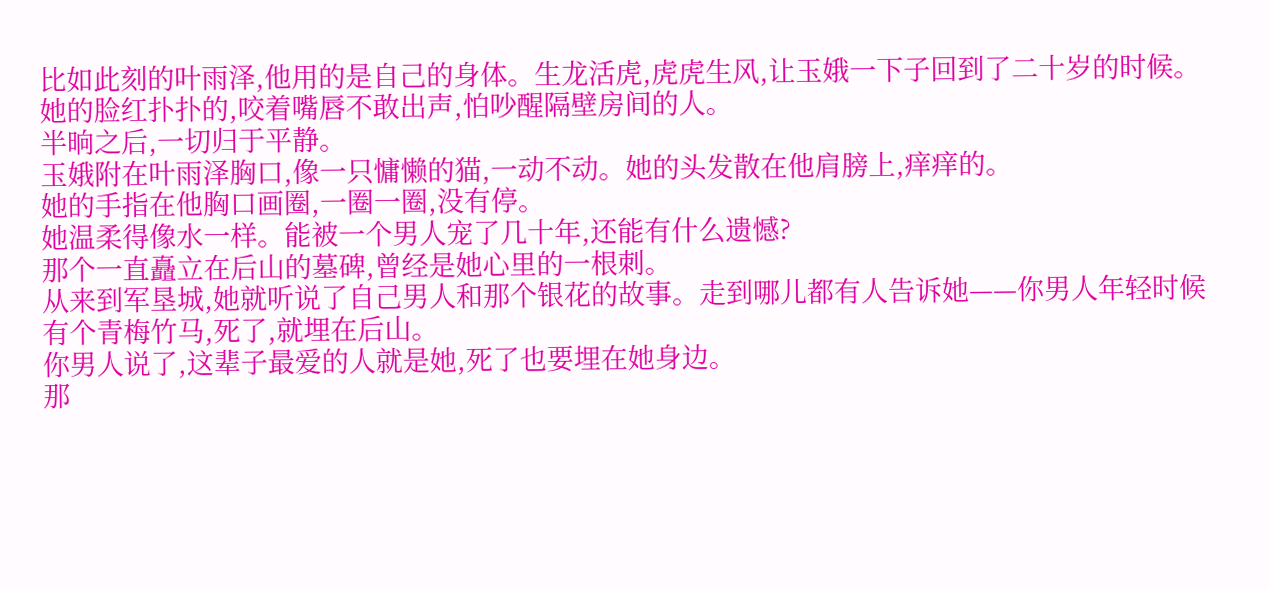比如此刻的叶雨泽,他用的是自己的身体。生龙活虎,虎虎生风,让玉娥一下子回到了二十岁的时候。
她的脸红扑扑的,咬着嘴唇不敢出声,怕吵醒隔壁房间的人。
半晌之后,一切归于平静。
玉娥附在叶雨泽胸口,像一只慵懒的猫,一动不动。她的头发散在他肩膀上,痒痒的。
她的手指在他胸口画圈,一圈一圈,没有停。
她温柔得像水一样。能被一个男人宠了几十年,还能有什么遗憾?
那个一直矗立在后山的墓碑,曾经是她心里的一根刺。
从来到军垦城,她就听说了自己男人和那个银花的故事。走到哪儿都有人告诉她——你男人年轻时候有个青梅竹马,死了,就埋在后山。
你男人说了,这辈子最爱的人就是她,死了也要埋在她身边。
那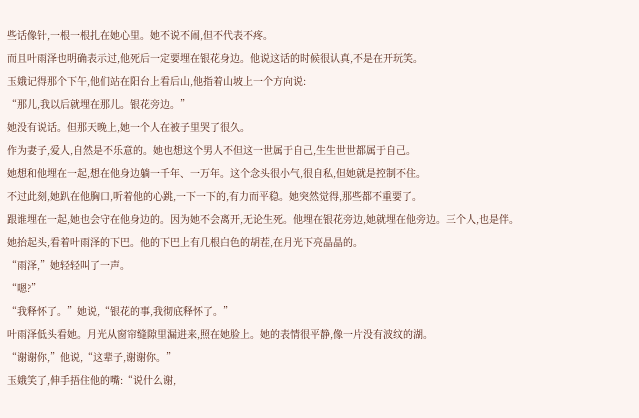些话像针,一根一根扎在她心里。她不说不闹,但不代表不疼。
而且叶雨泽也明确表示过,他死后一定要埋在银花身边。他说这话的时候很认真,不是在开玩笑。
玉娥记得那个下午,他们站在阳台上看后山,他指着山坡上一个方向说:
“那儿,我以后就埋在那儿。银花旁边。”
她没有说话。但那天晚上,她一个人在被子里哭了很久。
作为妻子,爱人,自然是不乐意的。她也想这个男人不但这一世属于自己,生生世世都属于自己。
她想和他埋在一起,想在他身边躺一千年、一万年。这个念头很小气,很自私,但她就是控制不住。
不过此刻,她趴在他胸口,听着他的心跳,一下一下的,有力而平稳。她突然觉得,那些都不重要了。
跟谁埋在一起,她也会守在他身边的。因为她不会离开,无论生死。他埋在银花旁边,她就埋在他旁边。三个人,也是伴。
她抬起头,看着叶雨泽的下巴。他的下巴上有几根白色的胡茬,在月光下亮晶晶的。
“雨泽,”她轻轻叫了一声。
“嗯?”
“我释怀了。”她说,“银花的事,我彻底释怀了。”
叶雨泽低头看她。月光从窗帘缝隙里漏进来,照在她脸上。她的表情很平静,像一片没有波纹的湖。
“谢谢你,”他说,“这辈子,谢谢你。”
玉娥笑了,伸手捂住他的嘴:“说什么谢,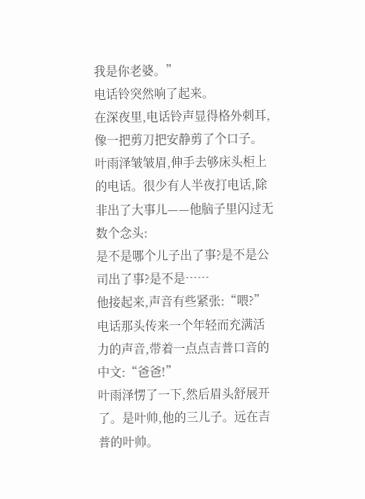我是你老婆。”
电话铃突然响了起来。
在深夜里,电话铃声显得格外刺耳,像一把剪刀把安静剪了个口子。
叶雨泽皱皱眉,伸手去够床头柜上的电话。很少有人半夜打电话,除非出了大事儿——他脑子里闪过无数个念头:
是不是哪个儿子出了事?是不是公司出了事?是不是……
他接起来,声音有些紧张:“喂?”
电话那头传来一个年轻而充满活力的声音,带着一点点吉普口音的中文:“爸爸!”
叶雨泽愣了一下,然后眉头舒展开了。是叶帅,他的三儿子。远在吉普的叶帅。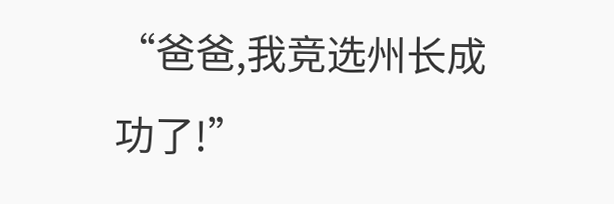“爸爸,我竞选州长成功了!”